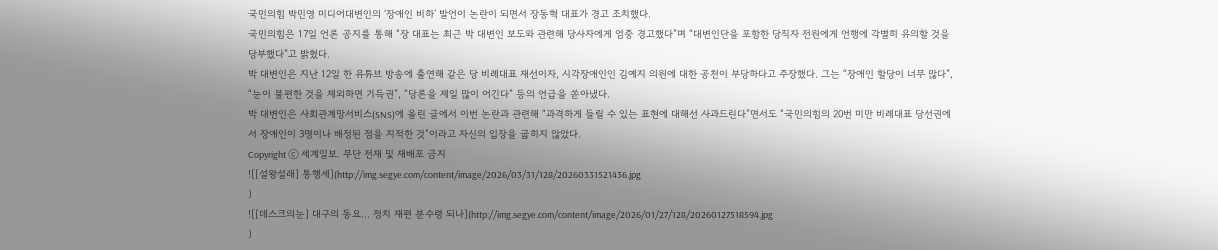국민의힘 박민영 미디어대변인의 ‘장애인 비하’ 발언이 논란이 되면서 장동혁 대표가 경고 조치했다.
국민의힘은 17일 언론 공지를 통해 “장 대표는 최근 박 대변인 보도와 관련해 당사자에게 엄중 경고했다”며 “대변인단을 포함한 당직자 전원에게 언행에 각별히 유의할 것을 당부했다”고 밝혔다.
박 대변인은 지난 12일 한 유튜브 방송에 출연해 같은 당 비례대표 재선이자, 시각장애인인 김예지 의원에 대한 공천이 부당하다고 주장했다. 그는 “장애인 할당이 너무 많다”, “눈이 불편한 것을 제외하면 기득권”, “당론을 제일 많이 어긴다” 등의 언급을 쏟아냈다.
박 대변인은 사회관계망서비스(SNS)에 올린 글에서 이번 논란과 관련해 “과격하게 들릴 수 있는 표현에 대해선 사과드린다”면서도 “국민의힘의 20번 미만 비례대표 당선권에서 장애인이 3명이나 배정된 점을 지적한 것”이라고 자신의 입장을 굽히지 않았다.
Copyright ⓒ 세계일보. 무단 전재 및 재배포 금지
![[설왕설래] 통행세](http://img.segye.com/content/image/2026/03/31/128/20260331521436.jpg
)
![[데스크의눈] 대구의 동요… 정치 재편 분수령 되나](http://img.segye.com/content/image/2026/01/27/128/20260127518594.jpg
)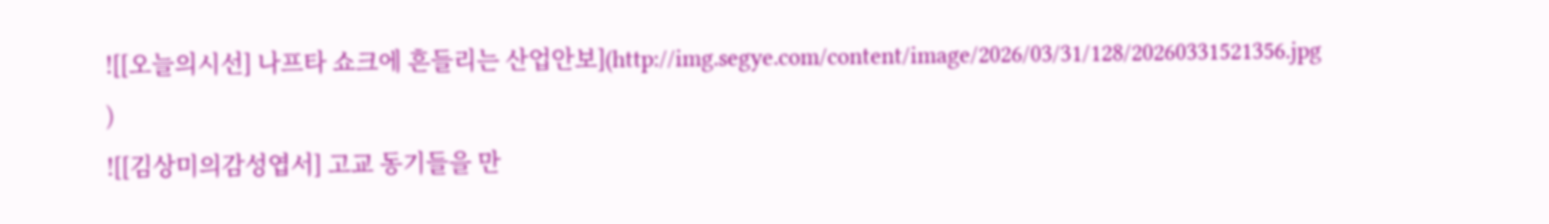![[오늘의시선] 나프타 쇼크에 흔들리는 산업안보](http://img.segye.com/content/image/2026/03/31/128/20260331521356.jpg
)
![[김상미의감성엽서] 고교 동기들을 만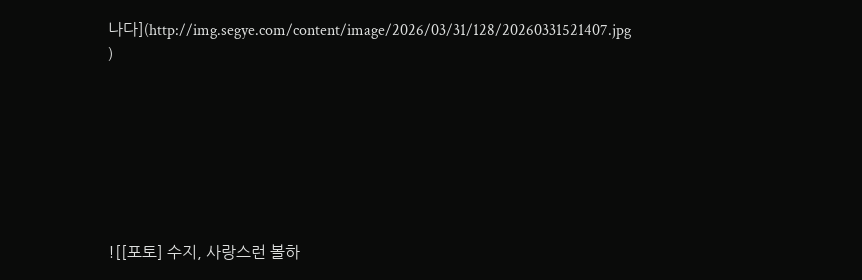나다](http://img.segye.com/content/image/2026/03/31/128/20260331521407.jpg
)







![[포토] 수지, 사랑스런 볼하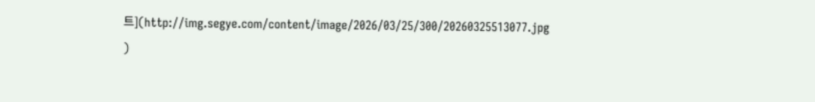트](http://img.segye.com/content/image/2026/03/25/300/20260325513077.jpg
)